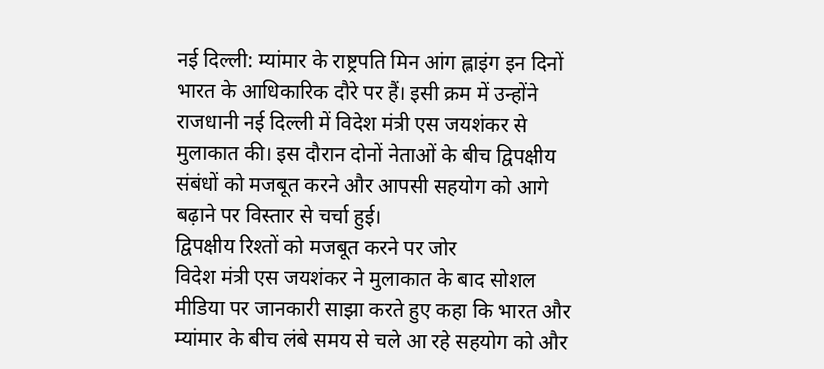नई दिल्ली: म्यांमार के राष्ट्रपति मिन आंग ह्लाइंग इन दिनों भारत के आधिकारिक दौरे पर हैं। इसी क्रम में उन्होंने राजधानी नई दिल्ली में विदेश मंत्री एस जयशंकर से मुलाकात की। इस दौरान दोनों नेताओं के बीच द्विपक्षीय संबंधों को मजबूत करने और आपसी सहयोग को आगे बढ़ाने पर विस्तार से चर्चा हुई।
द्विपक्षीय रिश्तों को मजबूत करने पर जोर
विदेश मंत्री एस जयशंकर ने मुलाकात के बाद सोशल मीडिया पर जानकारी साझा करते हुए कहा कि भारत और म्यांमार के बीच लंबे समय से चले आ रहे सहयोग को और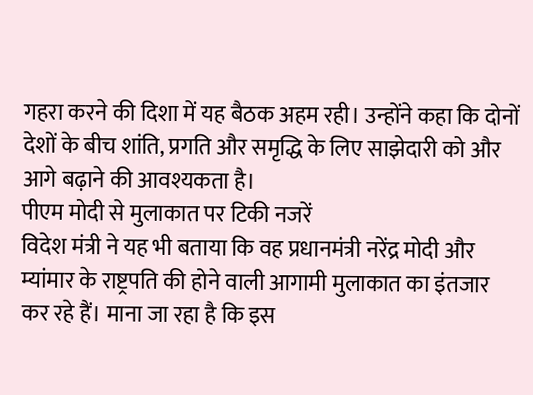गहरा करने की दिशा में यह बैठक अहम रही। उन्होंने कहा कि दोनों देशों के बीच शांति, प्रगति और समृद्धि के लिए साझेदारी को और आगे बढ़ाने की आवश्यकता है।
पीएम मोदी से मुलाकात पर टिकी नजरें
विदेश मंत्री ने यह भी बताया कि वह प्रधानमंत्री नरेंद्र मोदी और म्यांमार के राष्ट्रपति की होने वाली आगामी मुलाकात का इंतजार कर रहे हैं। माना जा रहा है कि इस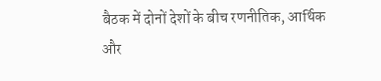बैठक में दोनों देशों के बीच रणनीतिक, आर्थिक और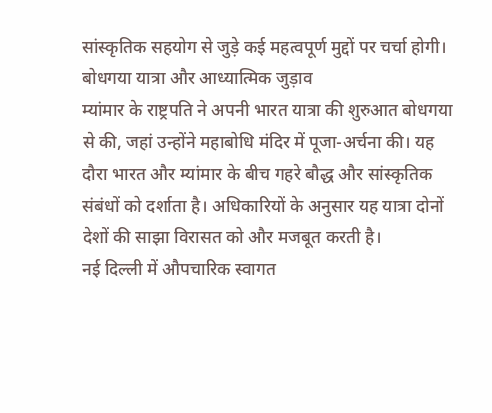सांस्कृतिक सहयोग से जुड़े कई महत्वपूर्ण मुद्दों पर चर्चा होगी।
बोधगया यात्रा और आध्यात्मिक जुड़ाव
म्यांमार के राष्ट्रपति ने अपनी भारत यात्रा की शुरुआत बोधगया से की, जहां उन्होंने महाबोधि मंदिर में पूजा-अर्चना की। यह दौरा भारत और म्यांमार के बीच गहरे बौद्ध और सांस्कृतिक संबंधों को दर्शाता है। अधिकारियों के अनुसार यह यात्रा दोनों देशों की साझा विरासत को और मजबूत करती है।
नई दिल्ली में औपचारिक स्वागत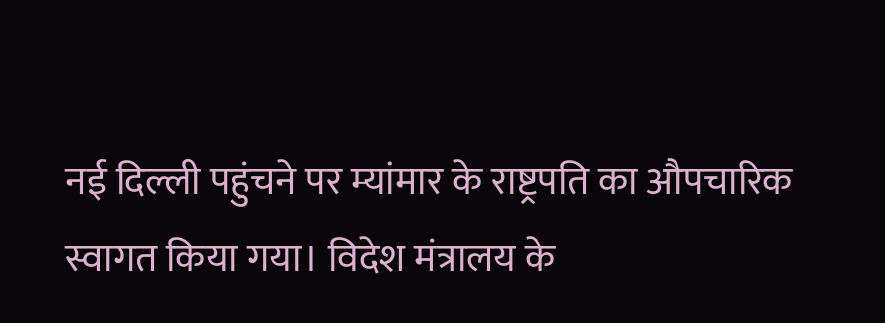नई दिल्ली पहुंचने पर म्यांमार के राष्ट्रपति का औपचारिक स्वागत किया गया। विदेश मंत्रालय के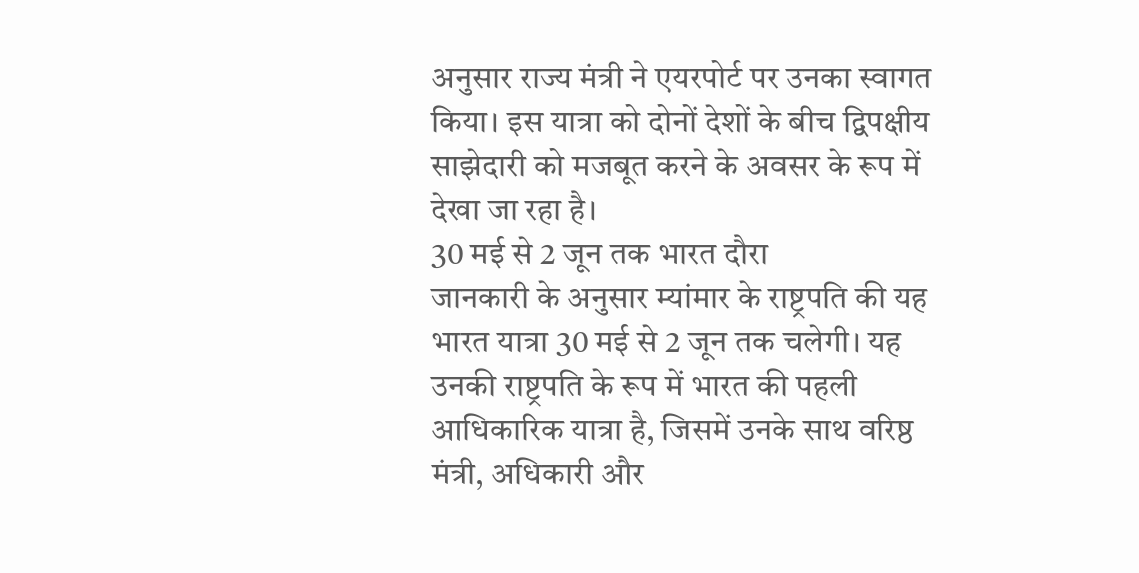अनुसार राज्य मंत्री ने एयरपोर्ट पर उनका स्वागत किया। इस यात्रा को दोनों देशों के बीच द्विपक्षीय साझेदारी को मजबूत करने के अवसर के रूप में देखा जा रहा है।
30 मई से 2 जून तक भारत दौरा
जानकारी के अनुसार म्यांमार के राष्ट्रपति की यह भारत यात्रा 30 मई से 2 जून तक चलेगी। यह उनकी राष्ट्रपति के रूप में भारत की पहली आधिकारिक यात्रा है, जिसमें उनके साथ वरिष्ठ मंत्री, अधिकारी और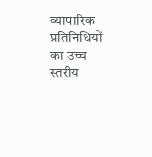व्यापारिक प्रतिनिधियों का उच्च स्तरीय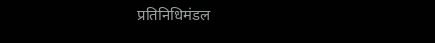प्रतिनिधिमंडल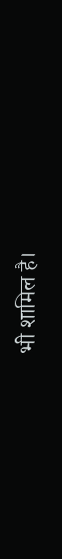भी शामिल है।